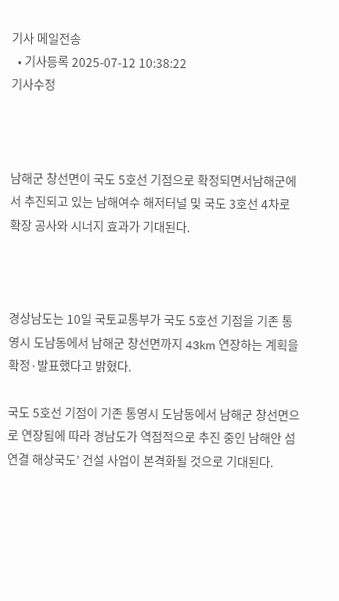기사 메일전송
  • 기사등록 2025-07-12 10:38:22
기사수정



남해군 창선면이 국도 5호선 기점으로 확정되면서남해군에서 추진되고 있는 남해여수 해저터널 및 국도 3호선 4차로 확장 공사와 시너지 효과가 기대된다.



경상남도는 10일 국토교통부가 국도 5호선 기점을 기존 통영시 도남동에서 남해군 창선면까지 43km 연장하는 계획을 확정·발표했다고 밝혔다.

국도 5호선 기점이 기존 통영시 도남동에서 남해군 창선면으로 연장됨에 따라 경남도가 역점적으로 추진 중인 남해안 섬 연결 해상국도’ 건설 사업이 본격화될 것으로 기대된다.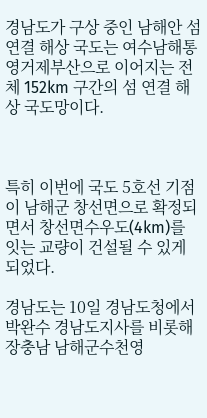경남도가 구상 중인 남해안 섬 연결 해상 국도는 여수남해통영거제부산으로 이어지는 전체 152km 구간의 섬 연결 해상 국도망이다.



특히 이번에 국도 5호선 기점이 남해군 창선면으로 확정되면서 창선면수우도(4km)를 잇는 교량이 건설될 수 있게 되었다.

경남도는 10일 경남도청에서 박완수 경남도지사를 비롯해 장충남 남해군수천영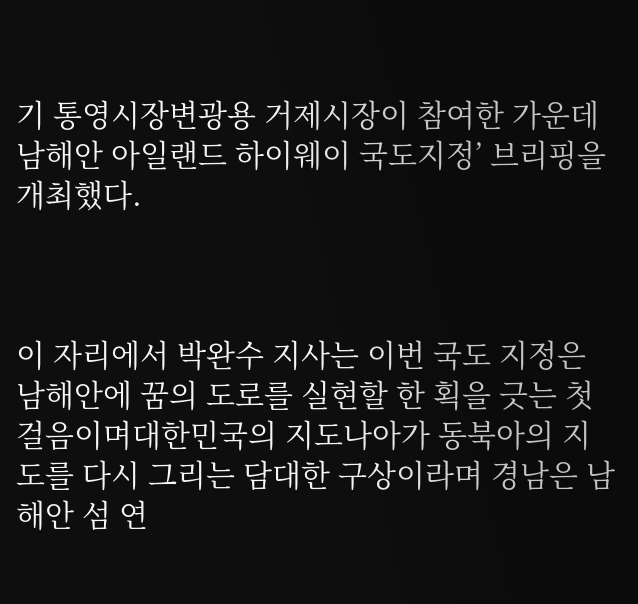기 통영시장변광용 거제시장이 참여한 가운데 남해안 아일랜드 하이웨이 국도지정’ 브리핑을 개최했다.



이 자리에서 박완수 지사는 이번 국도 지정은 남해안에 꿈의 도로를 실현할 한 획을 긋는 첫걸음이며대한민국의 지도나아가 동북아의 지도를 다시 그리는 담대한 구상이라며 경남은 남해안 섬 연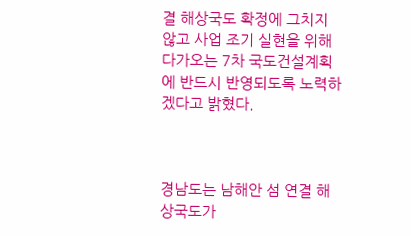결 해상국도 확정에 그치지 않고 사업 조기 실현을 위해 다가오는 7차 국도건설계획에 반드시 반영되도록 노력하겠다고 밝혔다.



경남도는 남해안 섬 연결 해상국도가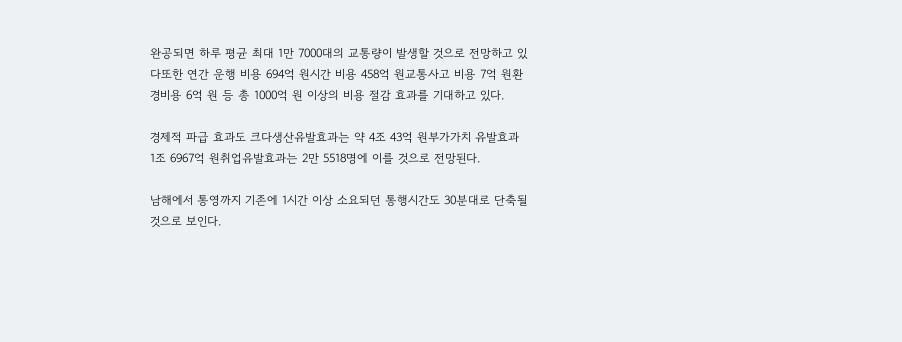완공되면 하루 평균 최대 1만 7000대의 교통량이 발생할 것으로 전망하고 있다또한 연간 운행 비용 694억 원시간 비용 458억 원교통사고 비용 7억 원환경비용 6억 원 등 총 1000억 원 이상의 비용 절감 효과를 기대하고 있다.

경제적 파급 효과도 크다생산유발효과는 약 4조 43억 원부가가치 유발효과 1조 6967억 원취업유발효과는 2만 5518명에 이를 것으로 전망된다.

남해에서 통영까지 기존에 1시간 이상 소요되던 통행시간도 30분대로 단축될 것으로 보인다.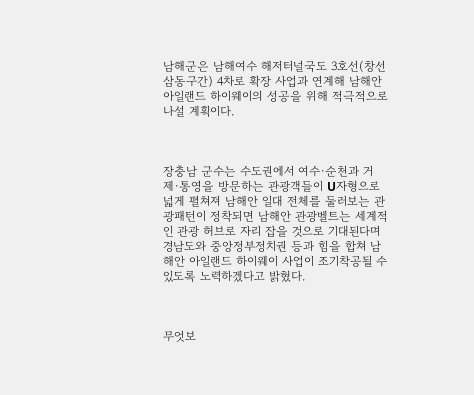남해군은 남해여수 해저터널국도 3호선(창선삼동구간) 4차로 확장 사업과 연계해 남해안 아일랜드 하이웨이의 성공을 위해 적극적으로 나설 계획이다.



장충남 군수는 수도권에서 여수·순천과 거제·통영을 방문하는 관광객들이 U자형으로 넓게 펼쳐져 남해안 일대 전체를 둘러보는 관광패턴이 정착되면 남해안 관광벨트는 세계적인 관광 허브로 자리 잡을 것으로 기대된다며 경남도와 중앙정부정치권 등과 힘을 합쳐 남해안 아일랜드 하이웨이 사업이 조기착공될 수 있도록 노력하겠다고 밝혔다.



무엇보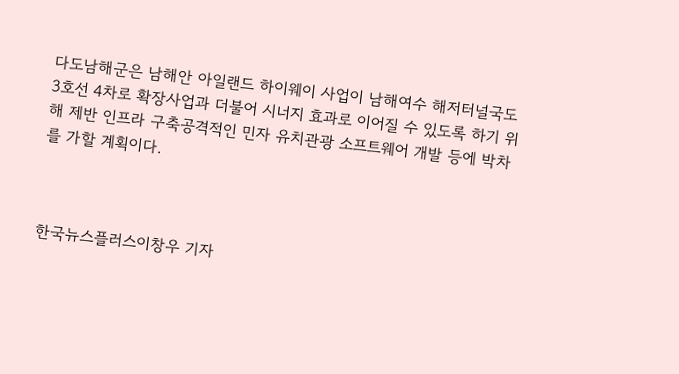다도남해군은 남해안 아일랜드 하이웨이 사업이 남해여수 해저터널국도 3호선 4차로 확장사업과 더불어 시너지 효과로 이어질 수 있도록 하기 위해 제반 인프라 구축공격적인 민자 유치관광 소프트웨어 개발 등에 박차를 가할 계획이다.



한국뉴스플러스이창우 기자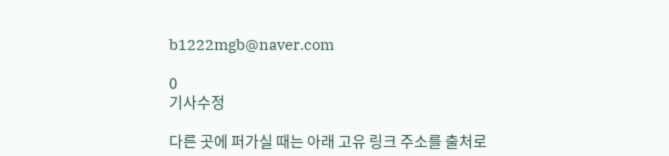b1222mgb@naver.com

0
기사수정

다른 곳에 퍼가실 때는 아래 고유 링크 주소를 출처로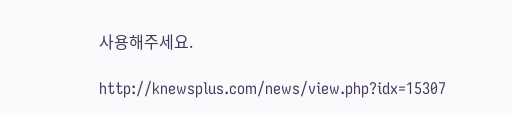사용해주세요.

http://knewsplus.com/news/view.php?idx=15307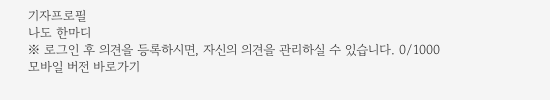기자프로필
나도 한마디
※ 로그인 후 의견을 등록하시면, 자신의 의견을 관리하실 수 있습니다. 0/1000
모바일 버전 바로가기